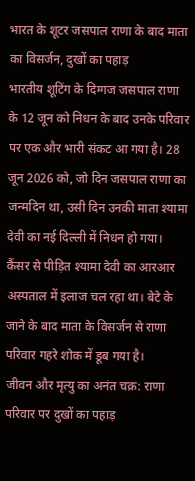भारत के शूटर जसपाल राणा के बाद माता का विसर्जन, दुखों का पहाड़
भारतीय शूटिंग के दिग्गज जसपाल राणा के 12 जून को निधन के बाद उनके परिवार पर एक और भारी संकट आ गया है। 28 जून 2026 को, जो दिन जसपाल राणा का जन्मदिन था, उसी दिन उनकी माता श्यामा देवी का नई दिल्ली में निधन हो गया। कैंसर से पीड़ित श्यामा देवी का आरआर अस्पताल में इलाज चल रहा था। बेटे के जाने के बाद माता के विसर्जन से राणा परिवार गहरे शोक में डूब गया है।
जीवन और मृत्यु का अनंत चक्र: राणा परिवार पर दुखों का पहाड़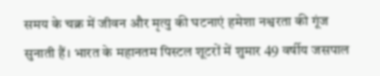समय के चक्र में जीवन और मृत्यु की घटनाएं हमेशा नश्वरता की गूंज सुनाती हैं। भारत के महानतम पिस्टल शूटरों में शुमार 49 वर्षीय जसपाल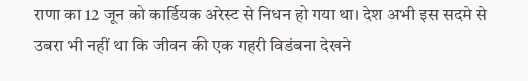राणा का 12 जून को कार्डियक अरेस्ट से निधन हो गया था। देश अभी इस सदमे से उबरा भी नहीं था कि जीवन की एक गहरी विडंबना देखने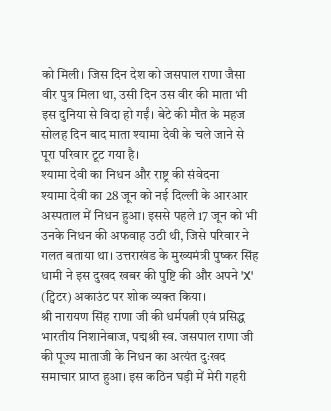को मिली। जिस दिन देश को जसपाल राणा जैसा वीर पुत्र मिला था, उसी दिन उस वीर की माता भी इस दुनिया से विदा हो गईं। बेटे की मौत के महज सोलह दिन बाद माता श्यामा देवी के चले जाने से पूरा परिवार टूट गया है।
श्यामा देवी का निधन और राष्ट्र की संवेदना
श्यामा देवी का 28 जून को नई दिल्ली के आरआर अस्पताल में निधन हुआ। इससे पहले 17 जून को भी उनके निधन की अफवाह उठी थी, जिसे परिवार ने गलत बताया था। उत्तराखंड के मुख्यमंत्री पुष्कर सिंह धामी ने इस दुखद खबर की पुष्टि की और अपने 'X' (ट्विटर) अकाउंट पर शोक व्यक्त किया।
श्री नारायण सिंह राणा जी की धर्मपत्नी एवं प्रसिद्ध भारतीय निशानेबाज, पद्मश्री स्व. जसपाल राणा जी की पूज्य माताजी के निधन का अत्यंत दुःखद समाचार प्राप्त हुआ। इस कठिन घड़ी में मेरी गहरी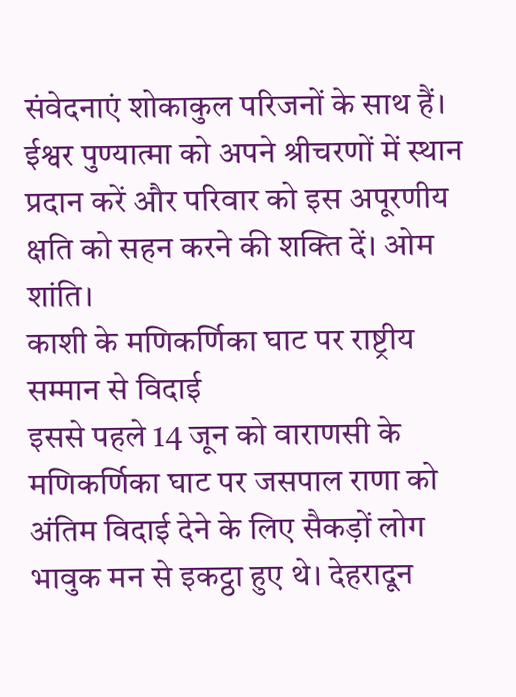संवेदनाएं शोकाकुल परिजनों के साथ हैं। ईश्वर पुण्यात्मा को अपने श्रीचरणों में स्थान प्रदान करें और परिवार को इस अपूरणीय क्षति को सहन करने की शक्ति दें। ओम शांति।
काशी के मणिकर्णिका घाट पर राष्ट्रीय सम्मान से विदाई
इससे पहले 14 जून को वाराणसी के मणिकर्णिका घाट पर जसपाल राणा को अंतिम विदाई देने के लिए सैकड़ों लोग भावुक मन से इकट्ठा हुए थे। देहरादून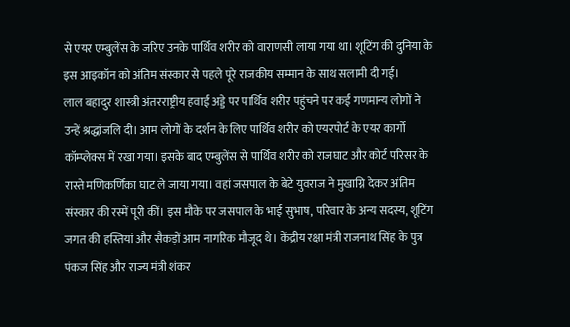से एयर एम्बुलेंस के जरिए उनके पार्थिव शरीर को वाराणसी लाया गया था। शूटिंग की दुनिया के इस आइकॉन को अंतिम संस्कार से पहले पूरे राजकीय सम्मान के साथ सलामी दी गई।
लाल बहादुर शास्त्री अंतरराष्ट्रीय हवाई अड्डे पर पार्थिव शरीर पहुंचने पर कई गणमान्य लोगों ने उन्हें श्रद्धांजलि दी। आम लोगों के दर्शन के लिए पार्थिव शरीर को एयरपोर्ट के एयर कार्गो कॉम्प्लेक्स में रखा गया। इसके बाद एम्बुलेंस से पार्थिव शरीर को राजघाट और कोर्ट परिसर के रास्ते मणिकर्णिका घाट ले जाया गया। वहां जसपाल के बेटे युवराज ने मुखाग्नि देकर अंतिम संस्कार की रस्में पूरी कीं। इस मौके पर जसपाल के भाई सुभाष, परिवार के अन्य सदस्य, शूटिंग जगत की हस्तियां और सैकड़ों आम नागरिक मौजूद थे। केंद्रीय रक्षा मंत्री राजनाथ सिंह के पुत्र पंकज सिंह और राज्य मंत्री शंकर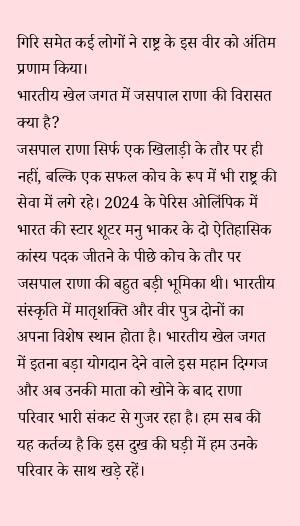गिरि समेत कई लोगों ने राष्ट्र के इस वीर को अंतिम प्रणाम किया।
भारतीय खेल जगत में जसपाल राणा की विरासत क्या है?
जसपाल राणा सिर्फ एक खिलाड़ी के तौर पर ही नहीं, बल्कि एक सफल कोच के रूप में भी राष्ट्र की सेवा में लगे रहे। 2024 के पेरिस ओलिंपिक में भारत की स्टार शूटर मनु भाकर के दो ऐतिहासिक कांस्य पदक जीतने के पीछे कोच के तौर पर जसपाल राणा की बहुत बड़ी भूमिका थी। भारतीय संस्कृति में मातृशक्ति और वीर पुत्र दोनों का अपना विशेष स्थान होता है। भारतीय खेल जगत में इतना बड़ा योगदान देने वाले इस महान दिग्गज और अब उनकी माता को खोने के बाद राणा परिवार भारी संकट से गुजर रहा है। हम सब की यह कर्तव्य है कि इस दुख की घड़ी में हम उनके परिवार के साथ खड़े रहें।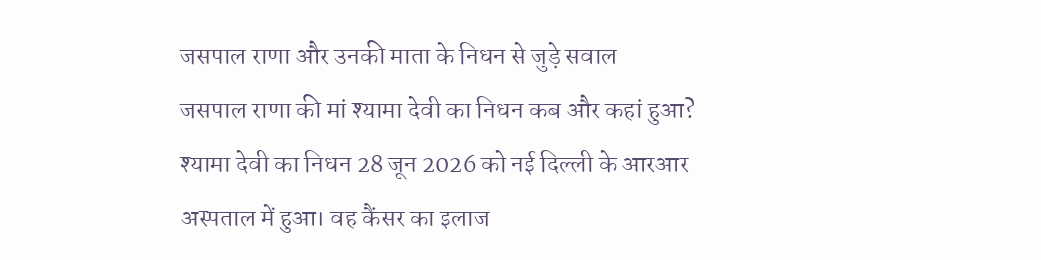जसपाल राणा और उनकी माता के निधन से जुड़े सवाल
जसपाल राणा की मां श्यामा देवी का निधन कब और कहां हुआ?
श्यामा देवी का निधन 28 जून 2026 को नई दिल्ली के आरआर अस्पताल में हुआ। वह कैंसर का इलाज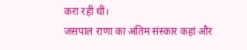करा रही थीं।
जसपाल राणा का अंतिम संस्कार कहां और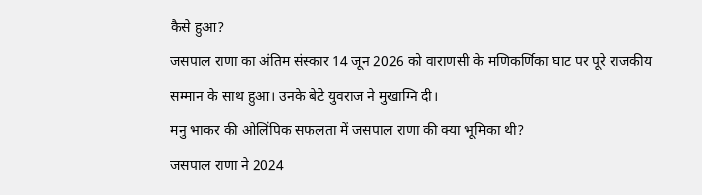कैसे हुआ?
जसपाल राणा का अंतिम संस्कार 14 जून 2026 को वाराणसी के मणिकर्णिका घाट पर पूरे राजकीय सम्मान के साथ हुआ। उनके बेटे युवराज ने मुखाग्नि दी।
मनु भाकर की ओलिंपिक सफलता में जसपाल राणा की क्या भूमिका थी?
जसपाल राणा ने 2024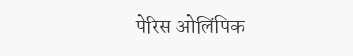पेरिस ओलिंपिक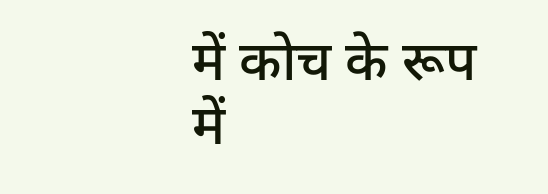में कोच के रूप में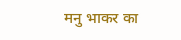मनु भाकर का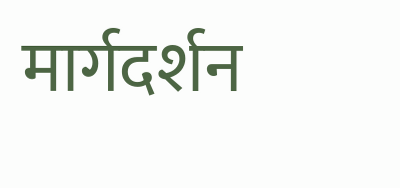मार्गदर्शन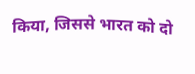किया, जिससे भारत को दो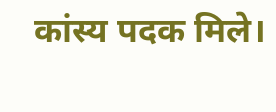कांस्य पदक मिले।